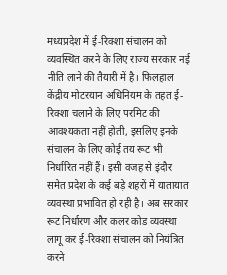मध्यप्रदेश में ई-रिक्शा संचालन को व्यवस्थित करने के लिए राज्य सरकार नई नीति लाने की तैयारी में है। फिलहाल केंद्रीय मोटरयान अधिनियम के तहत ई-रिक्शा चलाने के लिए परमिट की आवश्यकता नहीं होती, इसलिए इनके संचालन के लिए कोई तय रूट भी निर्धारित नहीं हैं। इसी वजह से इंदौर समेत प्रदेश के कई बड़े शहरों में यातायात व्यवस्था प्रभावित हो रही है। अब सरकार रूट निर्धारण और कलर कोड व्यवस्था लागू कर ई-रिक्शा संचालन को नियंत्रित करने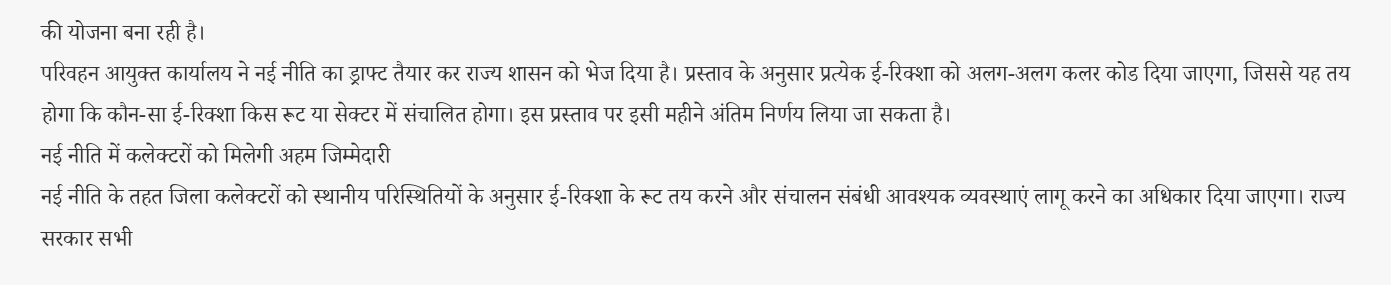की योजना बना रही है।
परिवहन आयुक्त कार्यालय ने नई नीति का ड्राफ्ट तैयार कर राज्य शासन को भेज दिया है। प्रस्ताव के अनुसार प्रत्येक ई-रिक्शा को अलग-अलग कलर कोड दिया जाएगा, जिससे यह तय होगा कि कौन-सा ई-रिक्शा किस रूट या सेक्टर में संचालित होगा। इस प्रस्ताव पर इसी महीने अंतिम निर्णय लिया जा सकता है।
नई नीति में कलेक्टरों को मिलेगी अहम जिम्मेदारी
नई नीति के तहत जिला कलेक्टरों को स्थानीय परिस्थितियों के अनुसार ई-रिक्शा के रूट तय करने और संचालन संबंधी आवश्यक व्यवस्थाएं लागू करने का अधिकार दिया जाएगा। राज्य सरकार सभी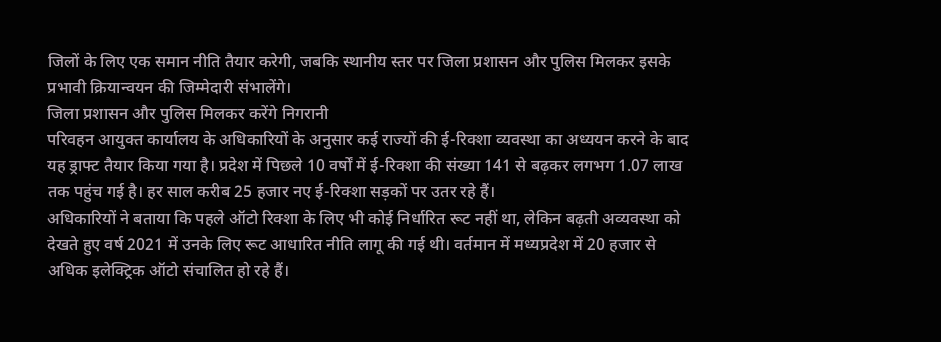जिलों के लिए एक समान नीति तैयार करेगी, जबकि स्थानीय स्तर पर जिला प्रशासन और पुलिस मिलकर इसके प्रभावी क्रियान्वयन की जिम्मेदारी संभालेंगे।
जिला प्रशासन और पुलिस मिलकर करेंगे निगरानी
परिवहन आयुक्त कार्यालय के अधिकारियों के अनुसार कई राज्यों की ई-रिक्शा व्यवस्था का अध्ययन करने के बाद यह ड्राफ्ट तैयार किया गया है। प्रदेश में पिछले 10 वर्षों में ई-रिक्शा की संख्या 141 से बढ़कर लगभग 1.07 लाख तक पहुंच गई है। हर साल करीब 25 हजार नए ई-रिक्शा सड़कों पर उतर रहे हैं।
अधिकारियों ने बताया कि पहले ऑटो रिक्शा के लिए भी कोई निर्धारित रूट नहीं था, लेकिन बढ़ती अव्यवस्था को देखते हुए वर्ष 2021 में उनके लिए रूट आधारित नीति लागू की गई थी। वर्तमान में मध्यप्रदेश में 20 हजार से अधिक इलेक्ट्रिक ऑटो संचालित हो रहे हैं।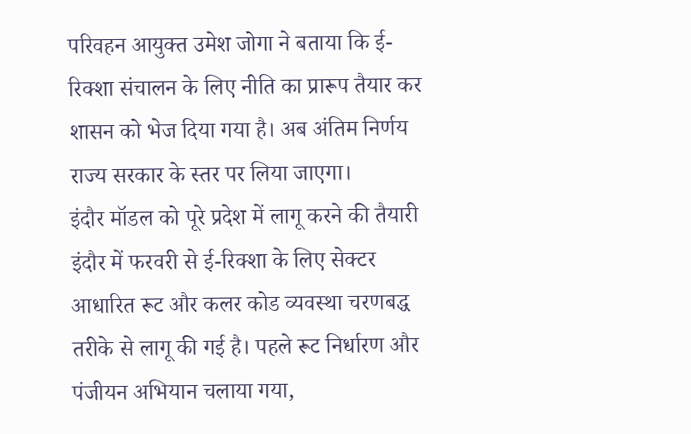परिवहन आयुक्त उमेश जोगा ने बताया कि ई-रिक्शा संचालन के लिए नीति का प्रारूप तैयार कर शासन को भेज दिया गया है। अब अंतिम निर्णय राज्य सरकार के स्तर पर लिया जाएगा।
इंदौर मॉडल को पूरे प्रदेश में लागू करने की तैयारी
इंदौर में फरवरी से ई-रिक्शा के लिए सेक्टर आधारित रूट और कलर कोड व्यवस्था चरणबद्ध तरीके से लागू की गई है। पहले रूट निर्धारण और पंजीयन अभियान चलाया गया,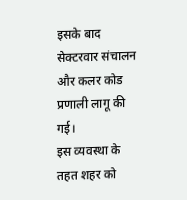इसके बाद सेक्टरवार संचालन और कलर कोड प्रणाली लागू की गई।
इस व्यवस्था के तहत शहर को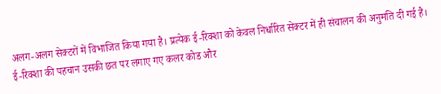अलग-अलग सेक्टरों में विभाजित किया गया है। प्रत्येक ई-रिक्शा को केवल निर्धारित सेक्टर में ही संचालन की अनुमति दी गई है। ई-रिक्शा की पहचान उसकी छत पर लगाए गए कलर कोड और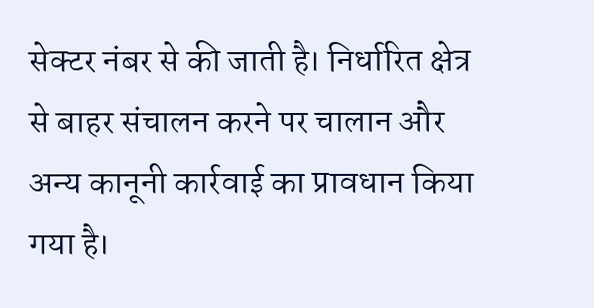सेक्टर नंबर से की जाती है। निर्धारित क्षेत्र से बाहर संचालन करने पर चालान और अन्य कानूनी कार्रवाई का प्रावधान किया गया है।